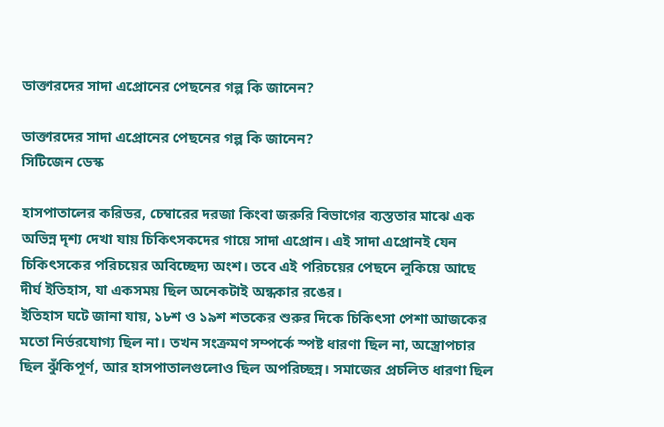ডাক্তারদের সাদা এপ্রোনের পেছনের গল্প কি জানেন?

ডাক্তারদের সাদা এপ্রোনের পেছনের গল্প কি জানেন?
সিটিজেন ডেস্ক

হাসপাতালের করিডর, চেম্বারের দরজা কিংবা জরুরি বিভাগের ব্যস্ততার মাঝে এক অভিন্ন দৃশ্য দেখা যায় চিকিৎসকদের গায়ে সাদা এপ্রোন। এই সাদা এপ্রোনই যেন চিকিৎসকের পরিচয়ের অবিচ্ছেদ্য অংশ। তবে এই পরিচয়ের পেছনে লুকিয়ে আছে দীর্ঘ ইতিহাস, যা একসময় ছিল অনেকটাই অন্ধকার রঙের।
ইতিহাস ঘটে জানা যায়, ১৮শ ও ১৯শ শতকের শুরুর দিকে চিকিৎসা পেশা আজকের মতো নির্ভরযোগ্য ছিল না। তখন সংক্রমণ সম্পর্কে স্পষ্ট ধারণা ছিল না, অস্ত্রোপচার ছিল ঝুঁকিপূর্ণ, আর হাসপাতালগুলোও ছিল অপরিচ্ছন্ন। সমাজের প্রচলিত ধারণা ছিল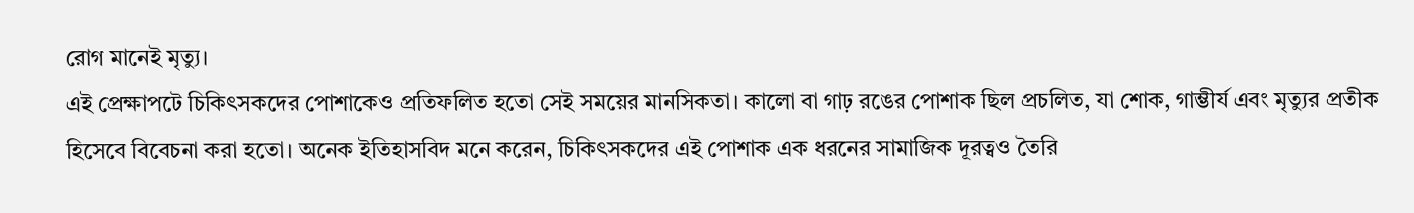রোগ মানেই মৃত্যু।
এই প্রেক্ষাপটে চিকিৎসকদের পোশাকেও প্রতিফলিত হতো সেই সময়ের মানসিকতা। কালো বা গাঢ় রঙের পোশাক ছিল প্রচলিত, যা শোক, গাম্ভীর্য এবং মৃত্যুর প্রতীক হিসেবে বিবেচনা করা হতো। অনেক ইতিহাসবিদ মনে করেন, চিকিৎসকদের এই পোশাক এক ধরনের সামাজিক দূরত্বও তৈরি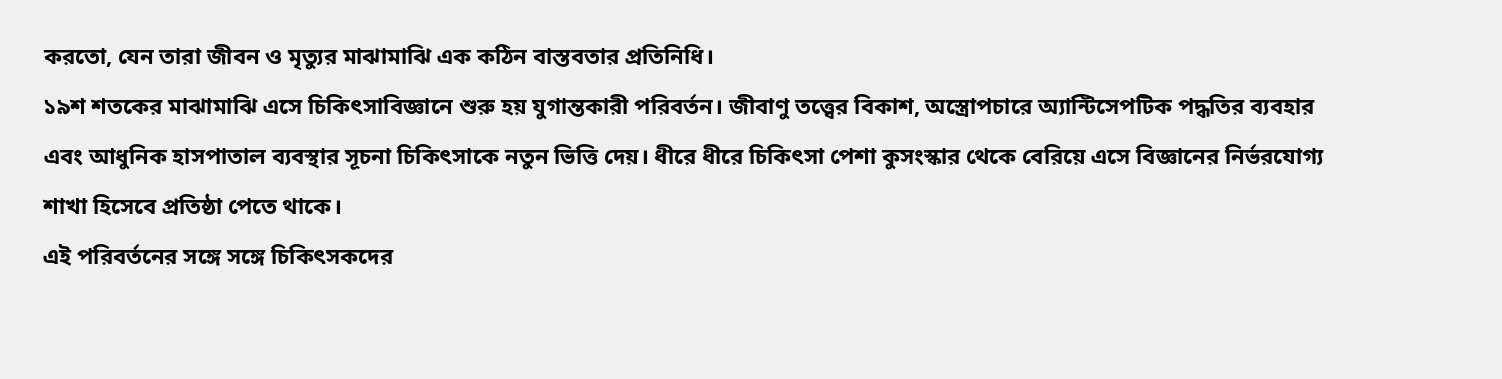করতো, যেন তারা জীবন ও মৃত্যুর মাঝামাঝি এক কঠিন বাস্তবতার প্রতিনিধি।
১৯শ শতকের মাঝামাঝি এসে চিকিৎসাবিজ্ঞানে শুরু হয় যুগান্তকারী পরিবর্তন। জীবাণু তত্ত্বের বিকাশ, অস্ত্রোপচারে অ্যান্টিসেপটিক পদ্ধতির ব্যবহার এবং আধুনিক হাসপাতাল ব্যবস্থার সূচনা চিকিৎসাকে নতুন ভিত্তি দেয়। ধীরে ধীরে চিকিৎসা পেশা কুসংস্কার থেকে বেরিয়ে এসে বিজ্ঞানের নির্ভরযোগ্য শাখা হিসেবে প্রতিষ্ঠা পেতে থাকে।
এই পরিবর্তনের সঙ্গে সঙ্গে চিকিৎসকদের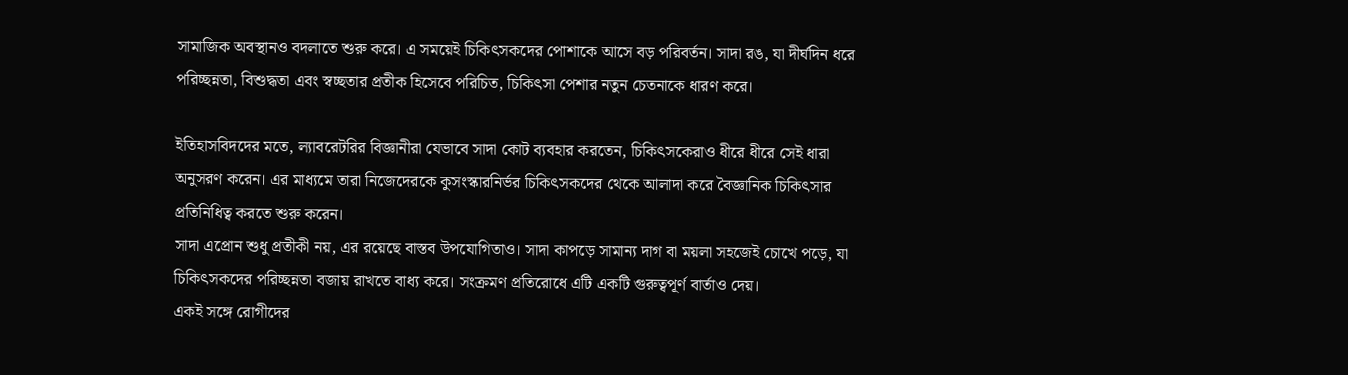সামাজিক অবস্থানও বদলাতে শুরু করে। এ সময়েই চিকিৎসকদের পোশাকে আসে বড় পরিবর্তন। সাদা রঙ, যা দীর্ঘদিন ধরে পরিচ্ছন্নতা, বিশুদ্ধতা এবং স্বচ্ছতার প্রতীক হিসেবে পরিচিত, চিকিৎসা পেশার নতুন চেতনাকে ধারণ করে।

ইতিহাসবিদদের মতে, ল্যাবরেটরির বিজ্ঞানীরা যেভাবে সাদা কোট ব্যবহার করতেন, চিকিৎসকেরাও ধীরে ধীরে সেই ধারা অনুসরণ করেন। এর মাধ্যমে তারা নিজেদেরকে কুসংস্কারনির্ভর চিকিৎসকদের থেকে আলাদা করে বৈজ্ঞানিক চিকিৎসার প্রতিনিধিত্ব করতে শুরু করেন।
সাদা এপ্রোন শুধু প্রতীকী নয়, এর রয়েছে বাস্তব উপযোগিতাও। সাদা কাপড়ে সামান্য দাগ বা ময়লা সহজেই চোখে পড়ে, যা চিকিৎসকদের পরিচ্ছন্নতা বজায় রাখতে বাধ্য করে। সংক্রমণ প্রতিরোধে এটি একটি গুরুত্বপূর্ণ বার্তাও দেয়।
একই সঙ্গে রোগীদের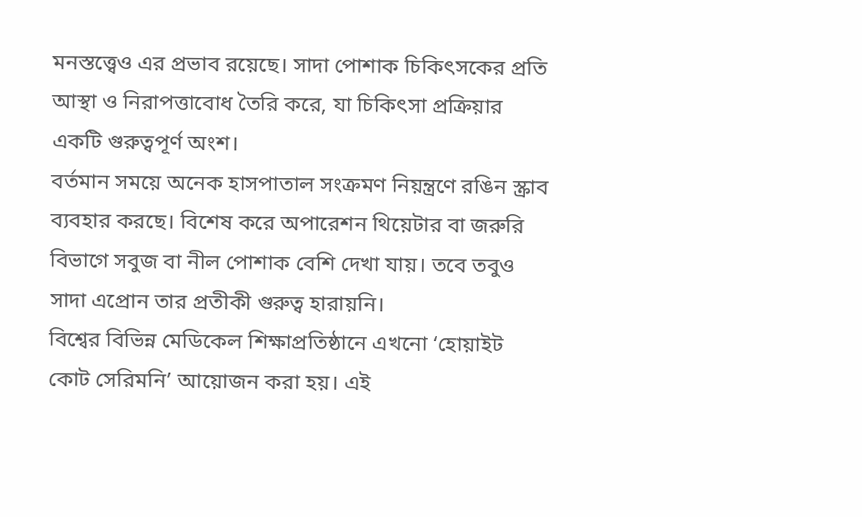মনস্তত্ত্বেও এর প্রভাব রয়েছে। সাদা পোশাক চিকিৎসকের প্রতি আস্থা ও নিরাপত্তাবোধ তৈরি করে, যা চিকিৎসা প্রক্রিয়ার একটি গুরুত্বপূর্ণ অংশ।
বর্তমান সময়ে অনেক হাসপাতাল সংক্রমণ নিয়ন্ত্রণে রঙিন স্ক্রাব ব্যবহার করছে। বিশেষ করে অপারেশন থিয়েটার বা জরুরি বিভাগে সবুজ বা নীল পোশাক বেশি দেখা যায়। তবে তবুও সাদা এপ্রোন তার প্রতীকী গুরুত্ব হারায়নি।
বিশ্বের বিভিন্ন মেডিকেল শিক্ষাপ্রতিষ্ঠানে এখনো ‘হোয়াইট কোট সেরিমনি’ আয়োজন করা হয়। এই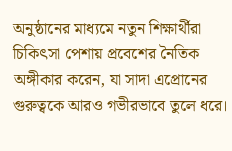অনুষ্ঠানের মাধ্যমে নতুন শিক্ষার্থীরা চিকিৎসা পেশায় প্রবেশের নৈতিক অঙ্গীকার করেন, যা সাদা এপ্রোনের গুরুত্বকে আরও গভীরভাবে তুলে ধরে।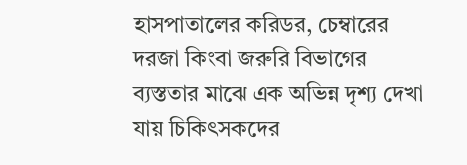হাসপাতালের করিডর, চেম্বারের দরজা কিংবা জরুরি বিভাগের ব্যস্ততার মাঝে এক অভিন্ন দৃশ্য দেখা যায় চিকিৎসকদের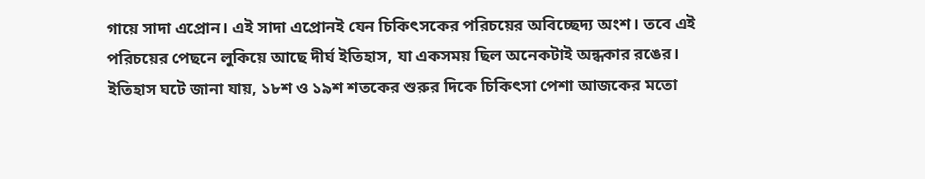গায়ে সাদা এপ্রোন। এই সাদা এপ্রোনই যেন চিকিৎসকের পরিচয়ের অবিচ্ছেদ্য অংশ। তবে এই পরিচয়ের পেছনে লুকিয়ে আছে দীর্ঘ ইতিহাস, যা একসময় ছিল অনেকটাই অন্ধকার রঙের।
ইতিহাস ঘটে জানা যায়, ১৮শ ও ১৯শ শতকের শুরুর দিকে চিকিৎসা পেশা আজকের মতো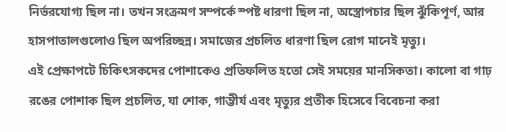নির্ভরযোগ্য ছিল না। তখন সংক্রমণ সম্পর্কে স্পষ্ট ধারণা ছিল না, অস্ত্রোপচার ছিল ঝুঁকিপূর্ণ, আর হাসপাতালগুলোও ছিল অপরিচ্ছন্ন। সমাজের প্রচলিত ধারণা ছিল রোগ মানেই মৃত্যু।
এই প্রেক্ষাপটে চিকিৎসকদের পোশাকেও প্রতিফলিত হতো সেই সময়ের মানসিকতা। কালো বা গাঢ় রঙের পোশাক ছিল প্রচলিত, যা শোক, গাম্ভীর্য এবং মৃত্যুর প্রতীক হিসেবে বিবেচনা করা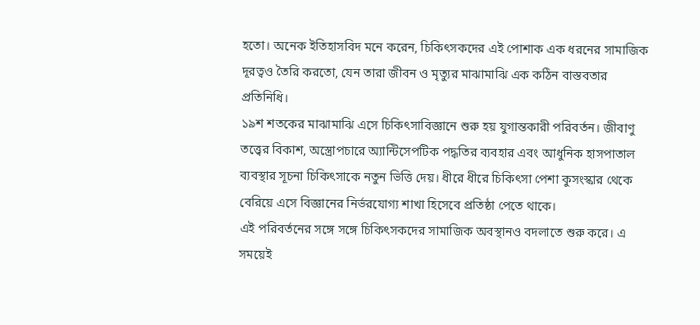হতো। অনেক ইতিহাসবিদ মনে করেন, চিকিৎসকদের এই পোশাক এক ধরনের সামাজিক দূরত্বও তৈরি করতো, যেন তারা জীবন ও মৃত্যুর মাঝামাঝি এক কঠিন বাস্তবতার প্রতিনিধি।
১৯শ শতকের মাঝামাঝি এসে চিকিৎসাবিজ্ঞানে শুরু হয় যুগান্তকারী পরিবর্তন। জীবাণু তত্ত্বের বিকাশ, অস্ত্রোপচারে অ্যান্টিসেপটিক পদ্ধতির ব্যবহার এবং আধুনিক হাসপাতাল ব্যবস্থার সূচনা চিকিৎসাকে নতুন ভিত্তি দেয়। ধীরে ধীরে চিকিৎসা পেশা কুসংস্কার থেকে বেরিয়ে এসে বিজ্ঞানের নির্ভরযোগ্য শাখা হিসেবে প্রতিষ্ঠা পেতে থাকে।
এই পরিবর্তনের সঙ্গে সঙ্গে চিকিৎসকদের সামাজিক অবস্থানও বদলাতে শুরু করে। এ সময়েই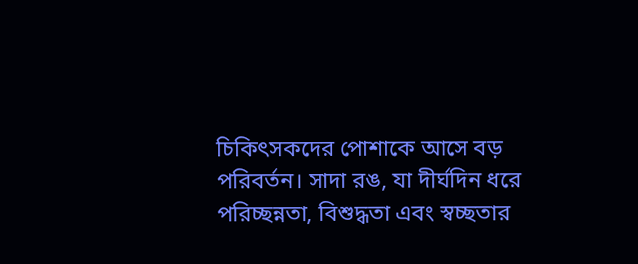চিকিৎসকদের পোশাকে আসে বড় পরিবর্তন। সাদা রঙ, যা দীর্ঘদিন ধরে পরিচ্ছন্নতা, বিশুদ্ধতা এবং স্বচ্ছতার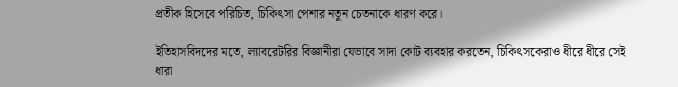প্রতীক হিসেবে পরিচিত, চিকিৎসা পেশার নতুন চেতনাকে ধারণ করে।

ইতিহাসবিদদের মতে, ল্যাবরেটরির বিজ্ঞানীরা যেভাবে সাদা কোট ব্যবহার করতেন, চিকিৎসকেরাও ধীরে ধীরে সেই ধারা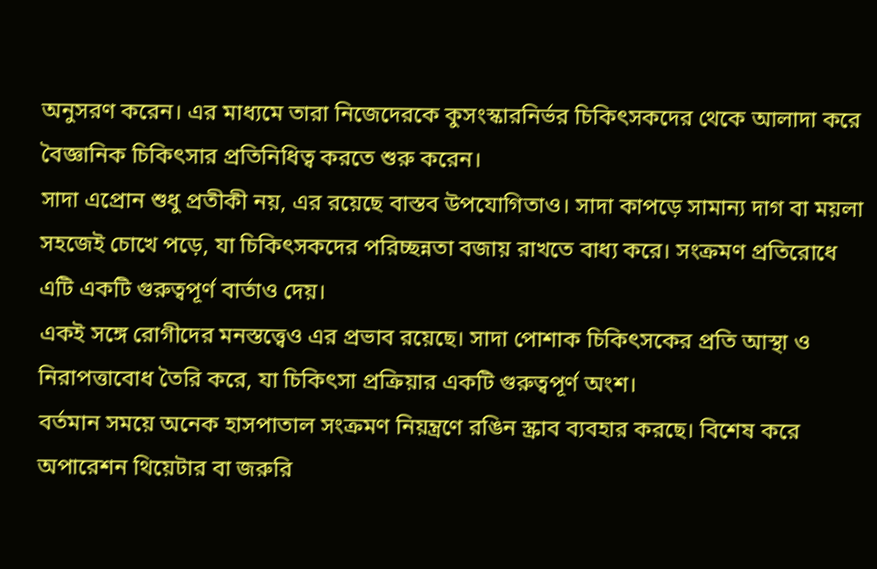অনুসরণ করেন। এর মাধ্যমে তারা নিজেদেরকে কুসংস্কারনির্ভর চিকিৎসকদের থেকে আলাদা করে বৈজ্ঞানিক চিকিৎসার প্রতিনিধিত্ব করতে শুরু করেন।
সাদা এপ্রোন শুধু প্রতীকী নয়, এর রয়েছে বাস্তব উপযোগিতাও। সাদা কাপড়ে সামান্য দাগ বা ময়লা সহজেই চোখে পড়ে, যা চিকিৎসকদের পরিচ্ছন্নতা বজায় রাখতে বাধ্য করে। সংক্রমণ প্রতিরোধে এটি একটি গুরুত্বপূর্ণ বার্তাও দেয়।
একই সঙ্গে রোগীদের মনস্তত্ত্বেও এর প্রভাব রয়েছে। সাদা পোশাক চিকিৎসকের প্রতি আস্থা ও নিরাপত্তাবোধ তৈরি করে, যা চিকিৎসা প্রক্রিয়ার একটি গুরুত্বপূর্ণ অংশ।
বর্তমান সময়ে অনেক হাসপাতাল সংক্রমণ নিয়ন্ত্রণে রঙিন স্ক্রাব ব্যবহার করছে। বিশেষ করে অপারেশন থিয়েটার বা জরুরি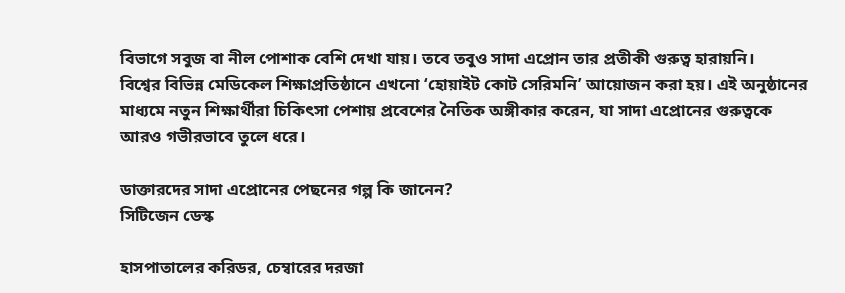বিভাগে সবুজ বা নীল পোশাক বেশি দেখা যায়। তবে তবুও সাদা এপ্রোন তার প্রতীকী গুরুত্ব হারায়নি।
বিশ্বের বিভিন্ন মেডিকেল শিক্ষাপ্রতিষ্ঠানে এখনো ‘হোয়াইট কোট সেরিমনি’ আয়োজন করা হয়। এই অনুষ্ঠানের মাধ্যমে নতুন শিক্ষার্থীরা চিকিৎসা পেশায় প্রবেশের নৈতিক অঙ্গীকার করেন, যা সাদা এপ্রোনের গুরুত্বকে আরও গভীরভাবে তুলে ধরে।

ডাক্তারদের সাদা এপ্রোনের পেছনের গল্প কি জানেন?
সিটিজেন ডেস্ক

হাসপাতালের করিডর, চেম্বারের দরজা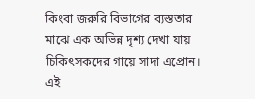কিংবা জরুরি বিভাগের ব্যস্ততার মাঝে এক অভিন্ন দৃশ্য দেখা যায় চিকিৎসকদের গায়ে সাদা এপ্রোন। এই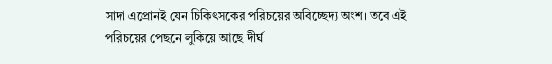সাদা এপ্রোনই যেন চিকিৎসকের পরিচয়ের অবিচ্ছেদ্য অংশ। তবে এই পরিচয়ের পেছনে লুকিয়ে আছে দীর্ঘ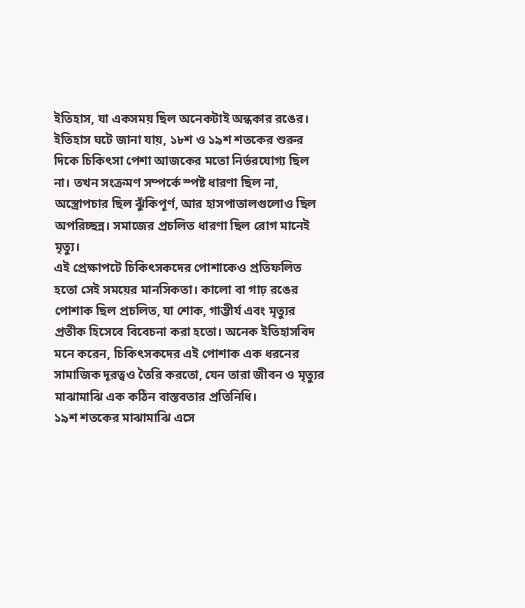ইতিহাস, যা একসময় ছিল অনেকটাই অন্ধকার রঙের।
ইতিহাস ঘটে জানা যায়, ১৮শ ও ১৯শ শতকের শুরুর দিকে চিকিৎসা পেশা আজকের মতো নির্ভরযোগ্য ছিল না। তখন সংক্রমণ সম্পর্কে স্পষ্ট ধারণা ছিল না, অস্ত্রোপচার ছিল ঝুঁকিপূর্ণ, আর হাসপাতালগুলোও ছিল অপরিচ্ছন্ন। সমাজের প্রচলিত ধারণা ছিল রোগ মানেই মৃত্যু।
এই প্রেক্ষাপটে চিকিৎসকদের পোশাকেও প্রতিফলিত হতো সেই সময়ের মানসিকতা। কালো বা গাঢ় রঙের পোশাক ছিল প্রচলিত, যা শোক, গাম্ভীর্য এবং মৃত্যুর প্রতীক হিসেবে বিবেচনা করা হতো। অনেক ইতিহাসবিদ মনে করেন, চিকিৎসকদের এই পোশাক এক ধরনের সামাজিক দূরত্বও তৈরি করতো, যেন তারা জীবন ও মৃত্যুর মাঝামাঝি এক কঠিন বাস্তবতার প্রতিনিধি।
১৯শ শতকের মাঝামাঝি এসে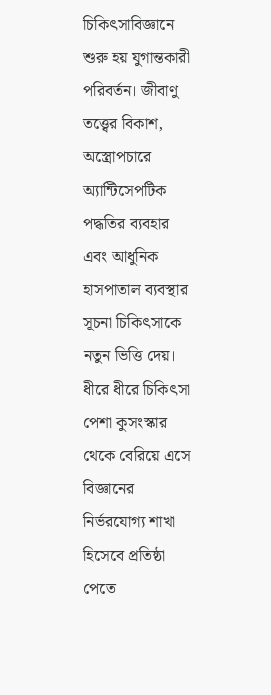চিকিৎসাবিজ্ঞানে শুরু হয় যুগান্তকারী পরিবর্তন। জীবাণু তত্ত্বের বিকাশ, অস্ত্রোপচারে অ্যান্টিসেপটিক পদ্ধতির ব্যবহার এবং আধুনিক হাসপাতাল ব্যবস্থার সূচনা চিকিৎসাকে নতুন ভিত্তি দেয়। ধীরে ধীরে চিকিৎসা পেশা কুসংস্কার থেকে বেরিয়ে এসে বিজ্ঞানের নির্ভরযোগ্য শাখা হিসেবে প্রতিষ্ঠা পেতে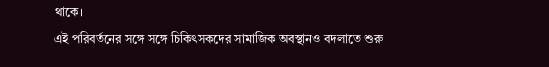থাকে।
এই পরিবর্তনের সঙ্গে সঙ্গে চিকিৎসকদের সামাজিক অবস্থানও বদলাতে শুরু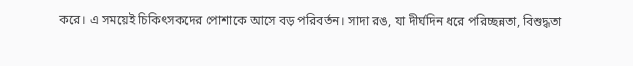করে। এ সময়েই চিকিৎসকদের পোশাকে আসে বড় পরিবর্তন। সাদা রঙ, যা দীর্ঘদিন ধরে পরিচ্ছন্নতা, বিশুদ্ধতা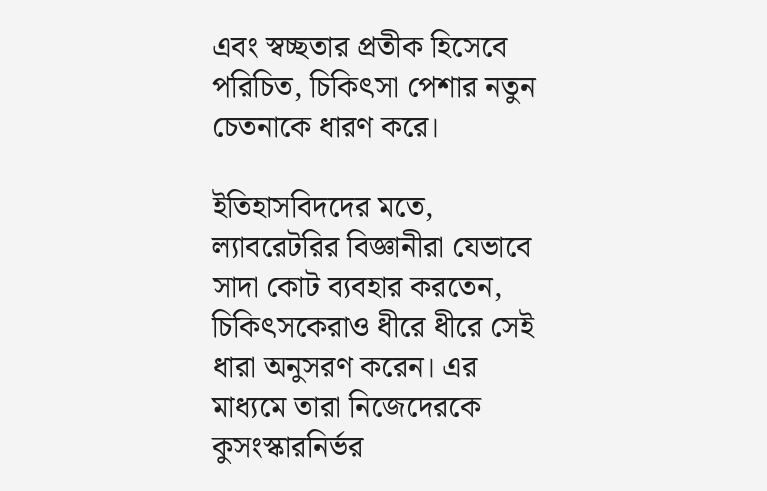এবং স্বচ্ছতার প্রতীক হিসেবে পরিচিত, চিকিৎসা পেশার নতুন চেতনাকে ধারণ করে।

ইতিহাসবিদদের মতে, ল্যাবরেটরির বিজ্ঞানীরা যেভাবে সাদা কোট ব্যবহার করতেন, চিকিৎসকেরাও ধীরে ধীরে সেই ধারা অনুসরণ করেন। এর মাধ্যমে তারা নিজেদেরকে কুসংস্কারনির্ভর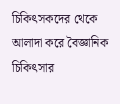চিকিৎসকদের থেকে আলাদা করে বৈজ্ঞানিক চিকিৎসার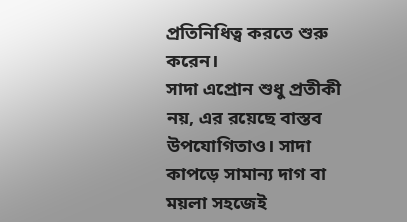প্রতিনিধিত্ব করতে শুরু করেন।
সাদা এপ্রোন শুধু প্রতীকী নয়, এর রয়েছে বাস্তব উপযোগিতাও। সাদা কাপড়ে সামান্য দাগ বা ময়লা সহজেই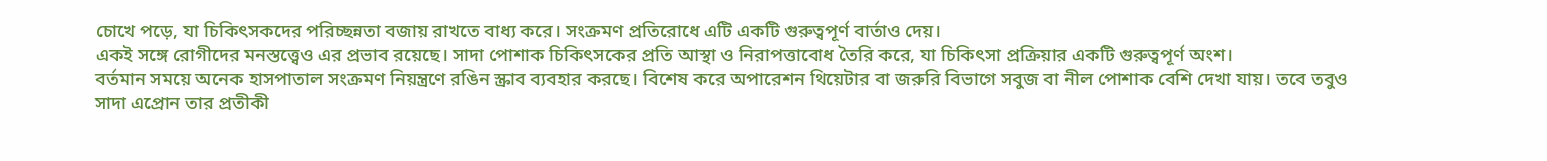চোখে পড়ে, যা চিকিৎসকদের পরিচ্ছন্নতা বজায় রাখতে বাধ্য করে। সংক্রমণ প্রতিরোধে এটি একটি গুরুত্বপূর্ণ বার্তাও দেয়।
একই সঙ্গে রোগীদের মনস্তত্ত্বেও এর প্রভাব রয়েছে। সাদা পোশাক চিকিৎসকের প্রতি আস্থা ও নিরাপত্তাবোধ তৈরি করে, যা চিকিৎসা প্রক্রিয়ার একটি গুরুত্বপূর্ণ অংশ।
বর্তমান সময়ে অনেক হাসপাতাল সংক্রমণ নিয়ন্ত্রণে রঙিন স্ক্রাব ব্যবহার করছে। বিশেষ করে অপারেশন থিয়েটার বা জরুরি বিভাগে সবুজ বা নীল পোশাক বেশি দেখা যায়। তবে তবুও সাদা এপ্রোন তার প্রতীকী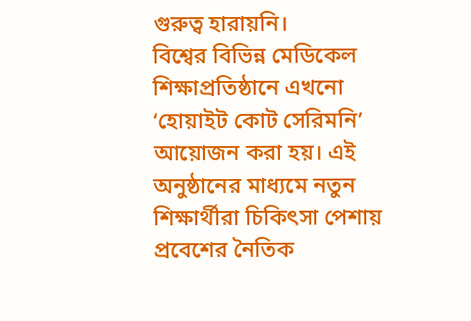গুরুত্ব হারায়নি।
বিশ্বের বিভিন্ন মেডিকেল শিক্ষাপ্রতিষ্ঠানে এখনো ‘হোয়াইট কোট সেরিমনি’ আয়োজন করা হয়। এই অনুষ্ঠানের মাধ্যমে নতুন শিক্ষার্থীরা চিকিৎসা পেশায় প্রবেশের নৈতিক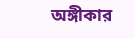অঙ্গীকার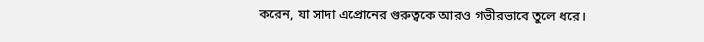করেন, যা সাদা এপ্রোনের গুরুত্বকে আরও গভীরভাবে তুলে ধরে।